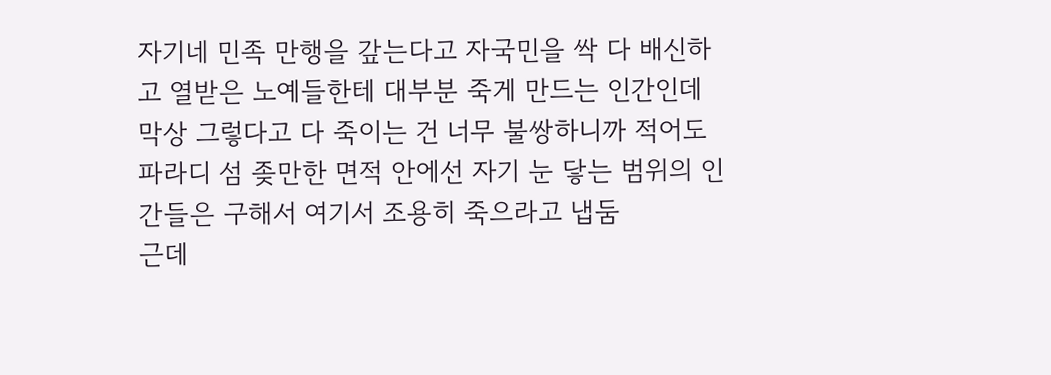자기네 민족 만행을 갚는다고 자국민을 싹 다 배신하고 열받은 노예들한테 대부분 죽게 만드는 인간인데
막상 그렇다고 다 죽이는 건 너무 불쌍하니까 적어도 파라디 섬 좆만한 면적 안에선 자기 눈 닿는 범위의 인간들은 구해서 여기서 조용히 죽으라고 냅둠
근데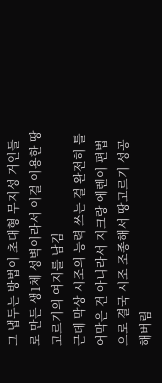그 냅두는 방법이 초대형 무지성 거인들로 만든 생1체 성벽이라서 이걸 이용한 땅고르기의 여지를 남김
근데 막상 시조의 능력 쓰는 걸 완전히 틀어막은 건 아니라서 지크랑 에렌이 편법으로 결국 시조 조종해서 땅고르기 성공해버림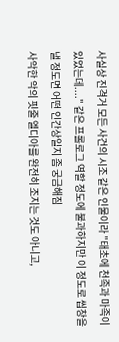사실상 진격거 모든 사건의 시조 같은 인물이라 "태초에 천족과 마족이 있었는데...." 같은 프롤로그 역할 정도에 불과하지만 이 정도로 씹창을 낼 정도면 어떤 인간상일지 좀 궁금해짐
사악한 악의 핏줄 엘디아를 완전히 조지는 것도 아니고,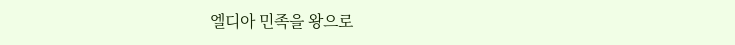엘디아 민족을 왕으로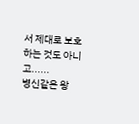서 제대로 보호하는 것도 아니고......
병신같은 왕